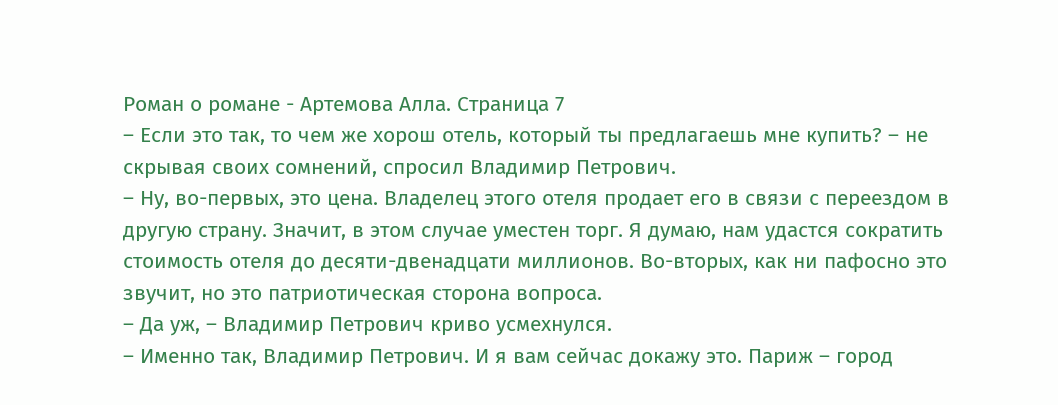Роман о романе - Артемова Алла. Страница 7
– Если это так, то чем же хорош отель, который ты предлагаешь мне купить? – не скрывая своих сомнений, спросил Владимир Петрович.
– Ну, во-первых, это цена. Владелец этого отеля продает его в связи с переездом в другую страну. Значит, в этом случае уместен торг. Я думаю, нам удастся сократить стоимость отеля до десяти-двенадцати миллионов. Во-вторых, как ни пафосно это звучит, но это патриотическая сторона вопроса.
– Да уж, – Владимир Петрович криво усмехнулся.
– Именно так, Владимир Петрович. И я вам сейчас докажу это. Париж – город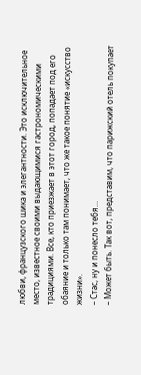любви, французского шика и элегантности. Это исключительное место, известное своими выдающимися гастрономическими традициями. Все, кто приезжает в этот город, попадает под его обаяние и только там понимает, что же такое понятие «искусство жизни».
– Стас, ну и понесло тебя…
– Может быть. Так вот, представим, что парижский отель покупает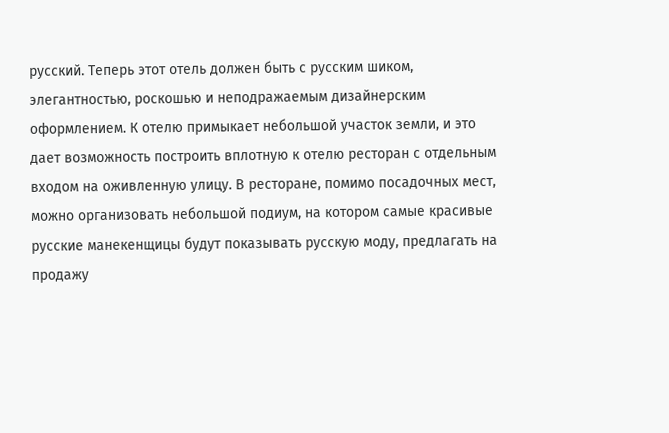русский. Теперь этот отель должен быть с русским шиком, элегантностью, роскошью и неподражаемым дизайнерским оформлением. К отелю примыкает небольшой участок земли, и это дает возможность построить вплотную к отелю ресторан с отдельным входом на оживленную улицу. В ресторане, помимо посадочных мест, можно организовать небольшой подиум, на котором самые красивые русские манекенщицы будут показывать русскую моду, предлагать на продажу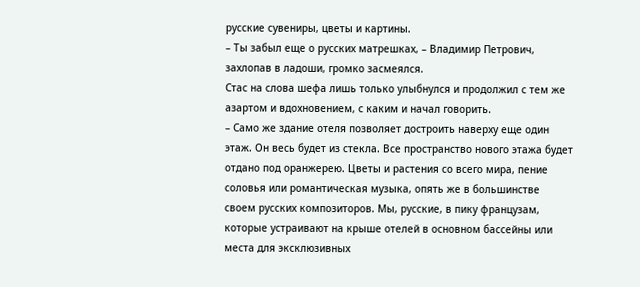русские сувениры, цветы и картины.
– Ты забыл еще о русских матрешках, – Владимир Петрович, захлопав в ладоши, громко засмеялся.
Стас на слова шефа лишь только улыбнулся и продолжил с тем же азартом и вдохновением, с каким и начал говорить.
– Само же здание отеля позволяет достроить наверху еще один этаж. Он весь будет из стекла. Все пространство нового этажа будет отдано под оранжерею. Цветы и растения со всего мира, пение соловья или романтическая музыка, опять же в большинстве своем русских композиторов. Мы, русские, в пику французам, которые устраивают на крыше отелей в основном бассейны или места для эксклюзивных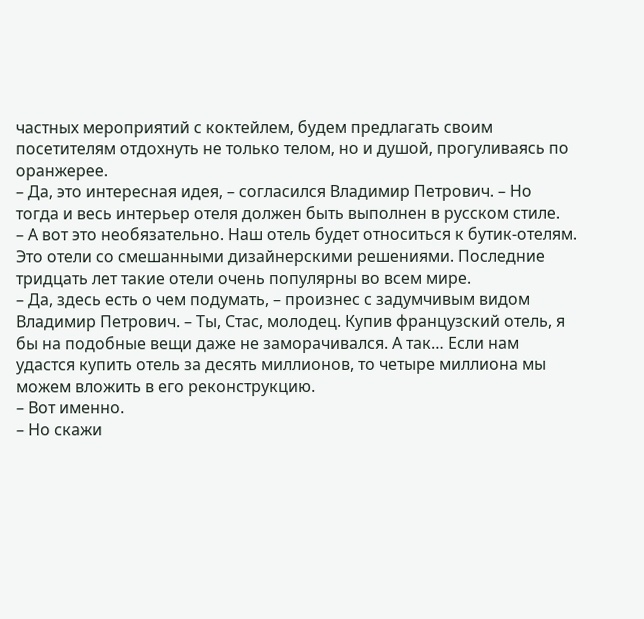частных мероприятий с коктейлем, будем предлагать своим посетителям отдохнуть не только телом, но и душой, прогуливаясь по оранжерее.
– Да, это интересная идея, – согласился Владимир Петрович. – Но тогда и весь интерьер отеля должен быть выполнен в русском стиле.
– А вот это необязательно. Наш отель будет относиться к бутик-отелям. Это отели со смешанными дизайнерскими решениями. Последние тридцать лет такие отели очень популярны во всем мире.
– Да, здесь есть о чем подумать, – произнес с задумчивым видом Владимир Петрович. – Ты, Стас, молодец. Купив французский отель, я бы на подобные вещи даже не заморачивался. А так… Если нам удастся купить отель за десять миллионов, то четыре миллиона мы можем вложить в его реконструкцию.
– Вот именно.
– Но скажи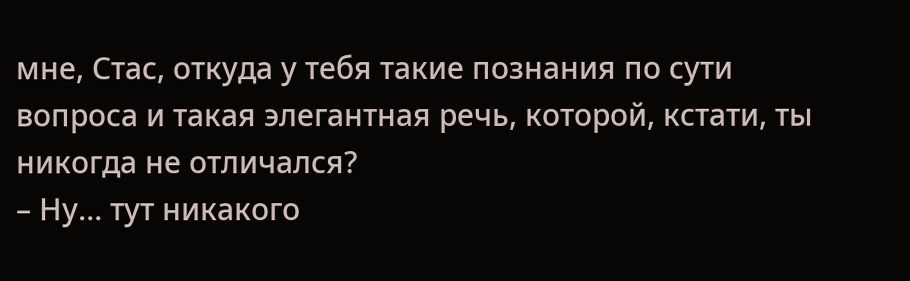мне, Стас, откуда у тебя такие познания по сути вопроса и такая элегантная речь, которой, кстати, ты никогда не отличался?
– Ну… тут никакого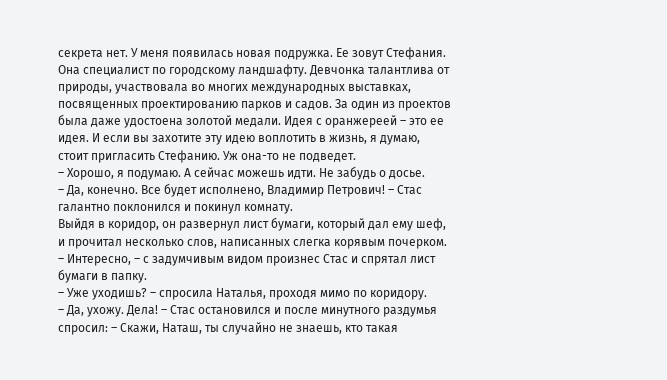секрета нет. У меня появилась новая подружка. Ее зовут Стефания. Она специалист по городскому ландшафту. Девчонка талантлива от природы, участвовала во многих международных выставках, посвященных проектированию парков и садов. За один из проектов была даже удостоена золотой медали. Идея с оранжереей – это ее идея. И если вы захотите эту идею воплотить в жизнь, я думаю, стоит пригласить Стефанию. Уж она-то не подведет.
– Хорошо, я подумаю. А сейчас можешь идти. Не забудь о досье.
– Да, конечно. Все будет исполнено, Владимир Петрович! – Стас галантно поклонился и покинул комнату.
Выйдя в коридор, он развернул лист бумаги, который дал ему шеф, и прочитал несколько слов, написанных слегка корявым почерком.
– Интересно, – с задумчивым видом произнес Стас и спрятал лист бумаги в папку.
– Уже уходишь? – спросила Наталья, проходя мимо по коридору.
– Да, ухожу. Дела! – Стас остановился и после минутного раздумья спросил: – Скажи, Наташ, ты случайно не знаешь, кто такая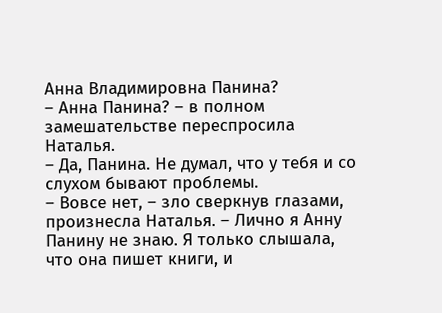Анна Владимировна Панина?
– Анна Панина? – в полном замешательстве переспросила Наталья.
– Да, Панина. Не думал, что у тебя и со слухом бывают проблемы.
– Вовсе нет, – зло сверкнув глазами, произнесла Наталья. – Лично я Анну Панину не знаю. Я только слышала, что она пишет книги, и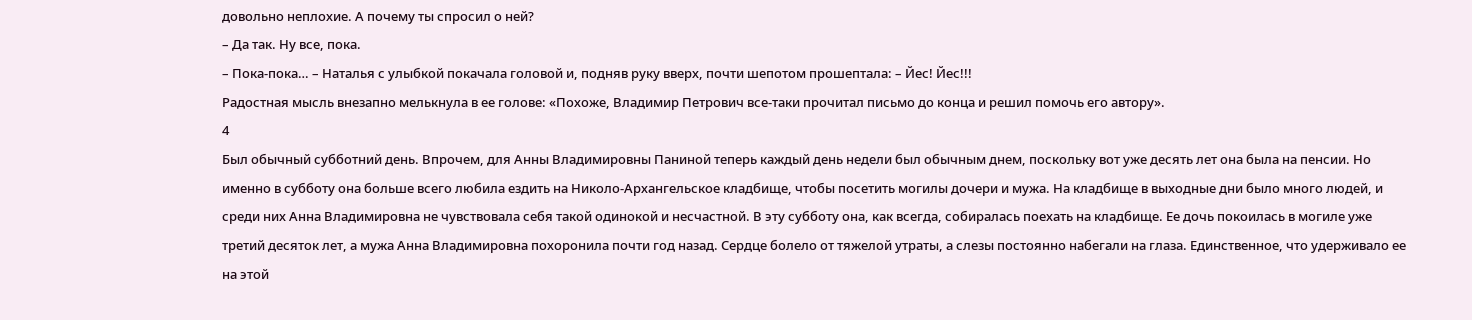довольно неплохие. А почему ты спросил о ней?
– Да так. Ну все, пока.
– Пока-пока… – Наталья с улыбкой покачала головой и, подняв руку вверх, почти шепотом прошептала: – Йес! Йес!!!
Радостная мысль внезапно мелькнула в ее голове: «Похоже, Владимир Петрович все-таки прочитал письмо до конца и решил помочь его автору».
4
Был обычный субботний день. Впрочем, для Анны Владимировны Паниной теперь каждый день недели был обычным днем, поскольку вот уже десять лет она была на пенсии. Но именно в субботу она больше всего любила ездить на Николо-Архангельское кладбище, чтобы посетить могилы дочери и мужа. На кладбище в выходные дни было много людей, и среди них Анна Владимировна не чувствовала себя такой одинокой и несчастной. В эту субботу она, как всегда, собиралась поехать на кладбище. Ее дочь покоилась в могиле уже третий десяток лет, а мужа Анна Владимировна похоронила почти год назад. Сердце болело от тяжелой утраты, а слезы постоянно набегали на глаза. Единственное, что удерживало ее на этой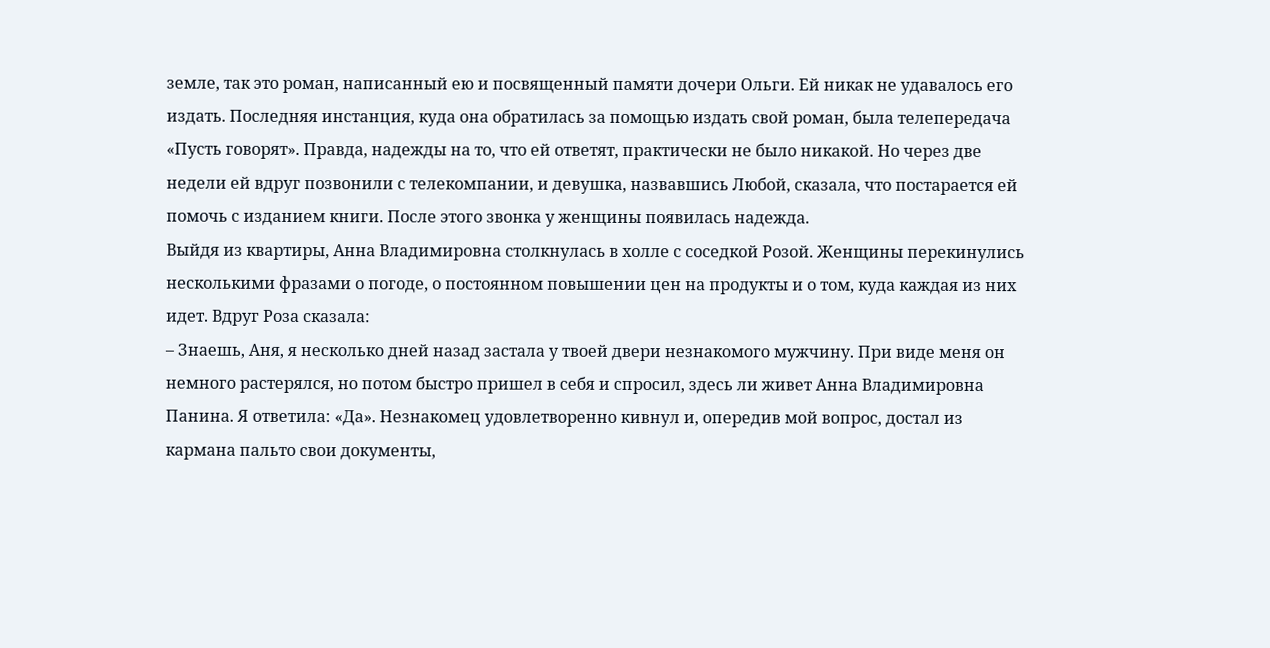земле, так это роман, написанный ею и посвященный памяти дочери Ольги. Ей никак не удавалось его издать. Последняя инстанция, куда она обратилась за помощью издать свой роман, была телепередача «Пусть говорят». Правда, надежды на то, что ей ответят, практически не было никакой. Но через две недели ей вдруг позвонили с телекомпании, и девушка, назвавшись Любой, сказала, что постарается ей помочь с изданием книги. После этого звонка у женщины появилась надежда.
Выйдя из квартиры, Анна Владимировна столкнулась в холле с соседкой Розой. Женщины перекинулись несколькими фразами о погоде, о постоянном повышении цен на продукты и о том, куда каждая из них идет. Вдруг Роза сказала:
– Знаешь, Аня, я несколько дней назад застала у твоей двери незнакомого мужчину. При виде меня он немного растерялся, но потом быстро пришел в себя и спросил, здесь ли живет Анна Владимировна Панина. Я ответила: «Да». Незнакомец удовлетворенно кивнул и, опередив мой вопрос, достал из кармана пальто свои документы,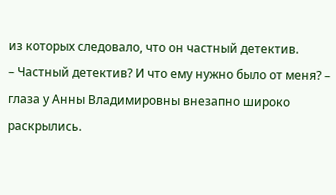из которых следовало, что он частный детектив.
– Частный детектив? И что ему нужно было от меня? – глаза у Анны Владимировны внезапно широко раскрылись.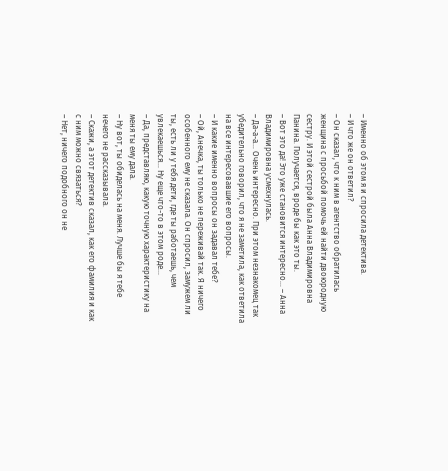– Именно об этом я и спросила детектива.
– И что же он ответил?
– Он сказал, что к ним в агентство обратилась женщина с просьбой помочь ей найти двоюродную сестру. И этой сестрой была Анна Владимировна Панина. Получается, вроде бы как это ты.
– Вот это да! Это уже становится интересно… – Анна Владимировна усмехнулась.
– Да-а-а… Очень интересно. При этом незнакомец так убедительно говорил, что я не заметила, как ответила на все интересовавшие его вопросы.
– И какие именно вопросы он задавал тебе?
– Ой, Анечка, ты только не переживай так. Я ничего особенного ему не сказала. Он спросил, замужем ли ты, есть ли у тебя дети, где ты работаешь, чем увлекаешься… Ну еще что-то в этом роде…
– Да, представляю, какую точную характеристику на меня ты ему дала.
– Ну вот, ты обиделась на меня. Лучше бы я тебе нечего не рассказывала.
– Скажи, а этот детектив сказал, как его фамилия и как с ним можно связаться?
– Нет, ничего подобного он не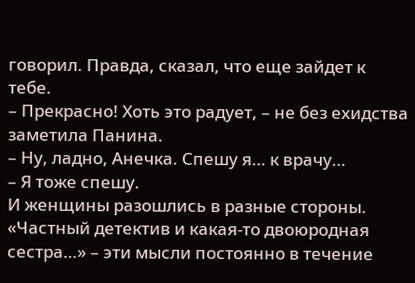говорил. Правда, сказал, что еще зайдет к тебе.
– Прекрасно! Хоть это радует, – не без ехидства заметила Панина.
– Ну, ладно, Анечка. Спешу я… к врачу…
– Я тоже спешу.
И женщины разошлись в разные стороны.
«Частный детектив и какая-то двоюродная сестра…» – эти мысли постоянно в течение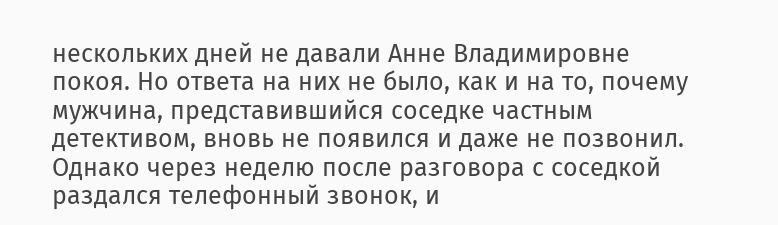нескольких дней не давали Анне Владимировне покоя. Но ответа на них не было, как и на то, почему мужчина, представившийся соседке частным детективом, вновь не появился и даже не позвонил.
Однако через неделю после разговора с соседкой раздался телефонный звонок, и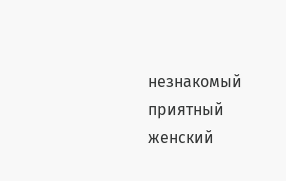незнакомый приятный женский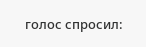голос спросил: